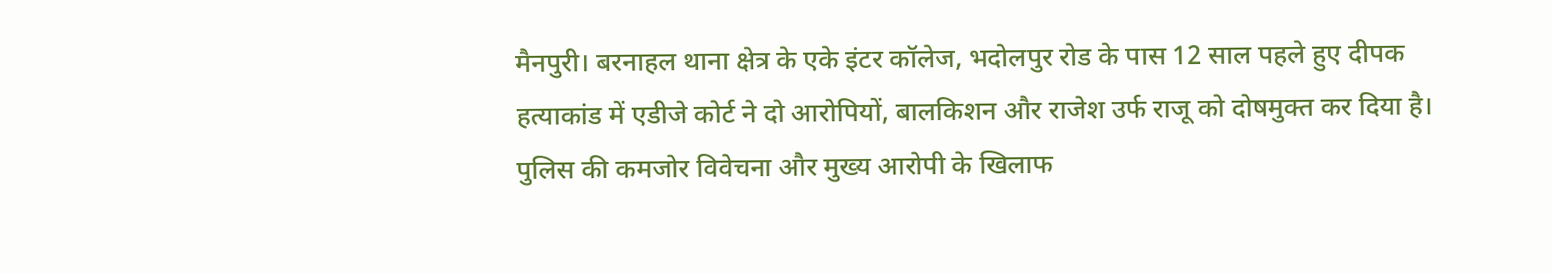मैनपुरी। बरनाहल थाना क्षेत्र के एके इंटर कॉलेज, भदोलपुर रोड के पास 12 साल पहले हुए दीपक हत्याकांड में एडीजे कोर्ट ने दो आरोपियों, बालकिशन और राजेश उर्फ राजू को दोषमुक्त कर दिया है। पुलिस की कमजोर विवेचना और मुख्य आरोपी के खिलाफ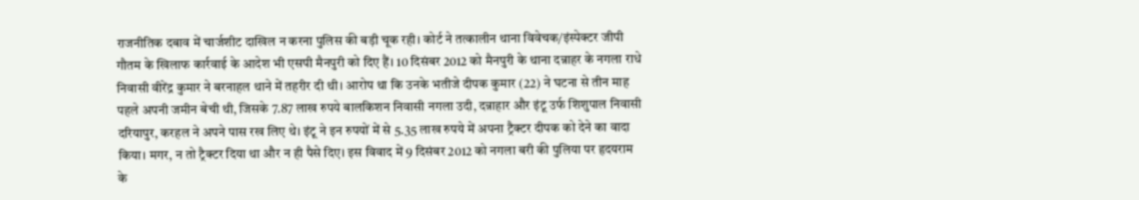राजनीतिक दबाव में चार्जशीट दाखिल न करना पुलिस की बड़ी चूक रही। कोर्ट ने तत्कालीन थाना विवेचक/इंस्पेक्टर जीपी गौतम के खिलाफ कार्रवाई के आदेश भी एसपी मैनपुरी को दिए हैं। 10 दिसंबर 2012 को मैनपुरी के थाना दन्नाहर के नगला राधे निवासी वीरेंद्र कुमार ने बरनाहल थाने में तहरीर दी थी। आरोप था कि उनके भतीजे दीपक कुमार (22) ने घटना से तीन माह पहले अपनी जमीन बेची थी, जिसके 7.87 लाख रुपये बालकिशन निवासी नगला उदी, दन्नाहार और इंटू उर्फ शिशुपाल निवासी दरियापुर, करहल ने अपने पास रख लिए थे। इंटू ने इन रुपयों में से 5.35 लाख रुपये में अपना ट्रैक्टर दीपक को देने का वादा किया। मगर, न तो ट्रैक्टर दिया था और न ही पैसे दिए। इस विवाद में 9 दिसंबर 2012 को नगला बरी की पुलिया पर हृदयराम के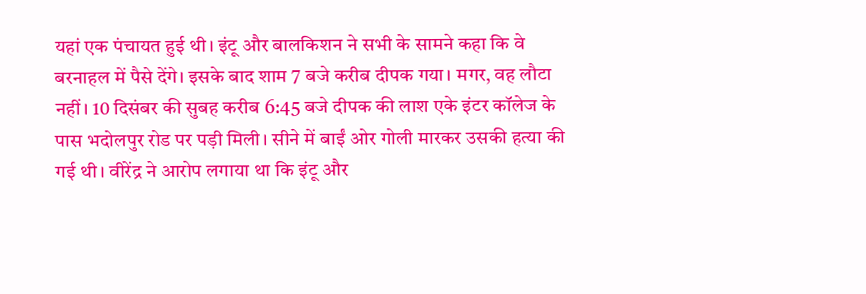यहां एक पंचायत हुई थी। इंटू और बालकिशन ने सभी के सामने कहा कि वे बरनाहल में पैसे देंगे। इसके बाद शाम 7 बजे करीब दीपक गया। मगर, वह लौटा नहीं। 10 दिसंबर की सुबह करीब 6:45 बजे दीपक की लाश एके इंटर कॉलेज के पास भदोलपुर रोड पर पड़ी मिली। सीने में बाईं ओर गोली मारकर उसकी हत्या की गई थी। वीरेंद्र ने आरोप लगाया था कि इंटू और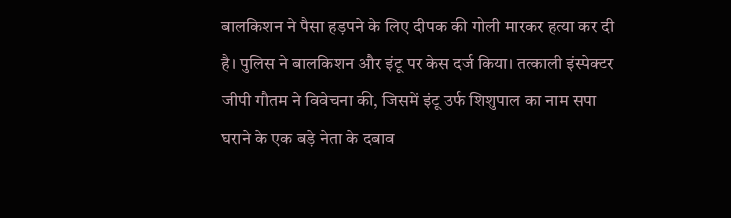बालकिशन ने पैसा हड़पने के लिए दीपक की गोली मारकर हत्या कर दी है। पुलिस ने बालकिशन और इंटू पर केस दर्ज किया। तत्काली इंस्पेक्टर जीपी गौतम ने विवेचना की, जिसमें इंटू उर्फ शिशुपाल का नाम सपा घराने के एक बड़े नेता के दबाव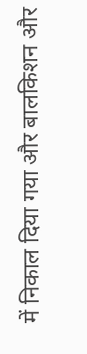में निकाल दिया गया और बालकिशन और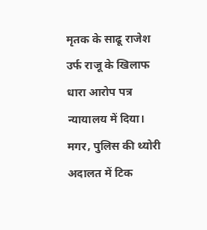मृतक के साढू राजेश उर्फ राजू के खिलाफ धारा आरोप पत्र न्यायालय में दिया। मगर, पुलिस की थ्योरी अदालत में टिक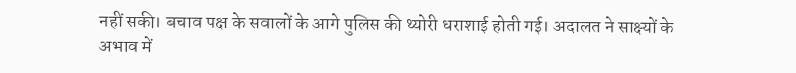नहीं सकी। बचाव पक्ष के सवालों के आगे पुलिस की थ्योरी धराशाई होती गई। अदालत ने साक्ष्यों के अभाव में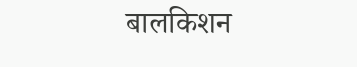बालकिशन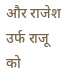और राजेश उर्फ राजू को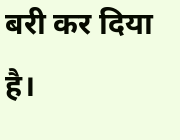बरी कर दिया है।